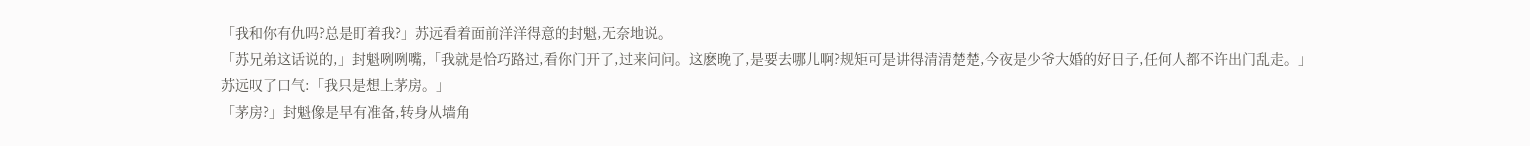「我和你有仇吗?总是盯着我?」苏远看着面前洋洋得意的封魁,无奈地说。
「苏兄弟这话说的,」封魁咧咧嘴,「我就是恰巧路过,看你门开了,过来问问。这麽晚了,是要去哪儿啊?规矩可是讲得清清楚楚,今夜是少爷大婚的好日子,任何人都不许出门乱走。」
苏远叹了口气:「我只是想上茅房。」
「茅房?」封魁像是早有准备,转身从墙角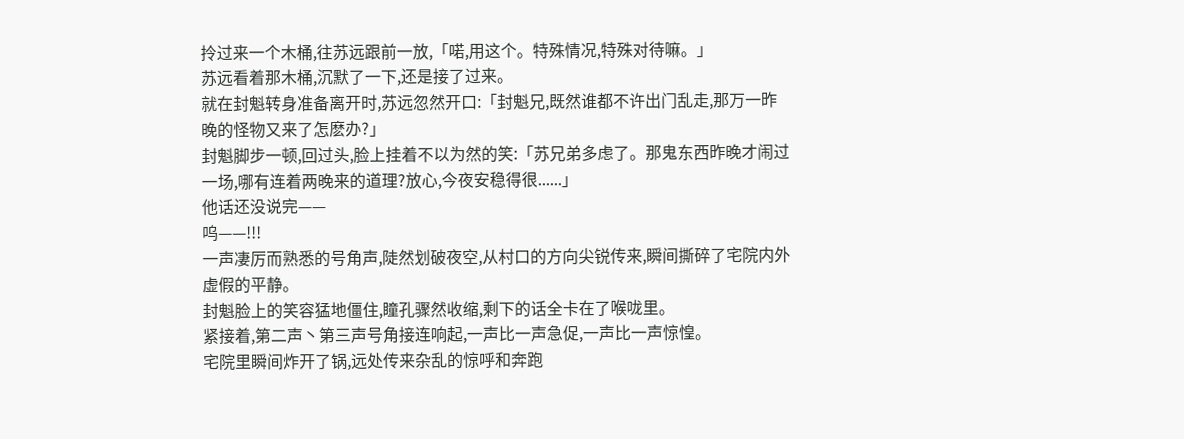拎过来一个木桶,往苏远跟前一放,「喏,用这个。特殊情况,特殊对待嘛。」
苏远看着那木桶,沉默了一下,还是接了过来。
就在封魁转身准备离开时,苏远忽然开口:「封魁兄,既然谁都不许出门乱走,那万一昨晚的怪物又来了怎麽办?」
封魁脚步一顿,回过头,脸上挂着不以为然的笑:「苏兄弟多虑了。那鬼东西昨晚才闹过一场,哪有连着两晚来的道理?放心,今夜安稳得很......」
他话还没说完——
呜——!!!
一声凄厉而熟悉的号角声,陡然划破夜空,从村口的方向尖锐传来,瞬间撕碎了宅院内外虚假的平静。
封魁脸上的笑容猛地僵住,瞳孔骤然收缩,剩下的话全卡在了喉咙里。
紧接着,第二声丶第三声号角接连响起,一声比一声急促,一声比一声惊惶。
宅院里瞬间炸开了锅,远处传来杂乱的惊呼和奔跑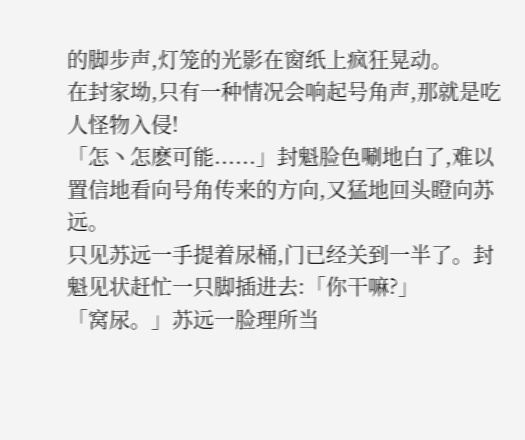的脚步声,灯笼的光影在窗纸上疯狂晃动。
在封家坳,只有一种情况会响起号角声,那就是吃人怪物入侵!
「怎丶怎麽可能......」封魁脸色唰地白了,难以置信地看向号角传来的方向,又猛地回头瞪向苏远。
只见苏远一手提着尿桶,门已经关到一半了。封魁见状赶忙一只脚插进去:「你干嘛?」
「窝尿。」苏远一脸理所当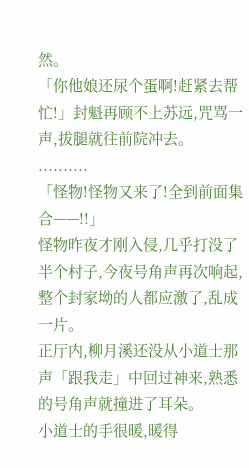然。
「你他娘还尿个蛋啊!赶紧去帮忙!」封魁再顾不上苏远,咒骂一声,拔腿就往前院冲去。
..........
「怪物!怪物又来了!全到前面集合——!!」
怪物昨夜才刚入侵,几乎打没了半个村子,今夜号角声再次响起,整个封家坳的人都应激了,乱成一片。
正厅内,柳月溪还没从小道士那声「跟我走」中回过神来,熟悉的号角声就撞进了耳朵。
小道士的手很暖,暖得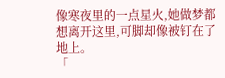像寒夜里的一点星火,她做梦都想离开这里,可脚却像被钉在了地上。
「